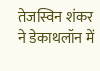तेजस्विन शंकर ने डेकाथलॉन में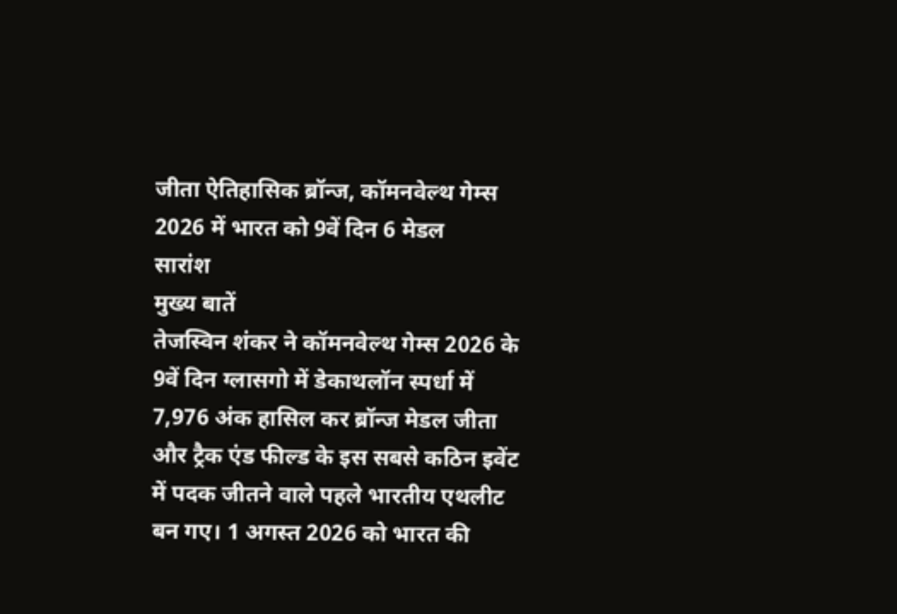जीता ऐतिहासिक ब्रॉन्ज, कॉमनवेल्थ गेम्स 2026 में भारत को 9वें दिन 6 मेडल
सारांश
मुख्य बातें
तेजस्विन शंकर ने कॉमनवेल्थ गेम्स 2026 के 9वें दिन ग्लासगो में डेकाथलॉन स्पर्धा में 7,976 अंक हासिल कर ब्रॉन्ज मेडल जीता और ट्रैक एंड फील्ड के इस सबसे कठिन इवेंट में पदक जीतने वाले पहले भारतीय एथलीट बन गए। 1 अगस्त 2026 को भारत की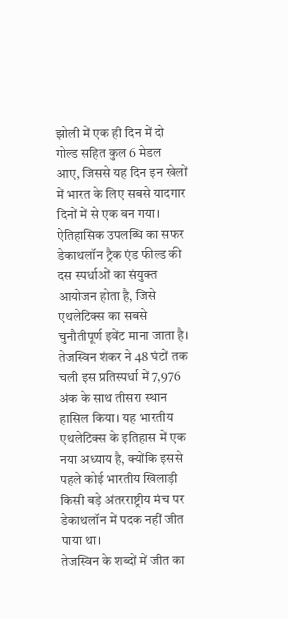झोली में एक ही दिन में दो गोल्ड सहित कुल 6 मेडल आए, जिससे यह दिन इन खेलों में भारत के लिए सबसे यादगार दिनों में से एक बन गया।
ऐतिहासिक उपलब्धि का सफर
डेकाथलॉन ट्रैक एंड फील्ड की दस स्पर्धाओं का संयुक्त आयोजन होता है, जिसे एथलेटिक्स का सबसे चुनौतीपूर्ण इवेंट माना जाता है। तेजस्विन शंकर ने 48 घंटों तक चली इस प्रतिस्पर्धा में 7,976 अंक के साथ तीसरा स्थान हासिल किया। यह भारतीय एथलेटिक्स के इतिहास में एक नया अध्याय है, क्योंकि इससे पहले कोई भारतीय खिलाड़ी किसी बड़े अंतरराष्ट्रीय मंच पर डेकाथलॉन में पदक नहीं जीत पाया था।
तेजस्विन के शब्दों में जीत का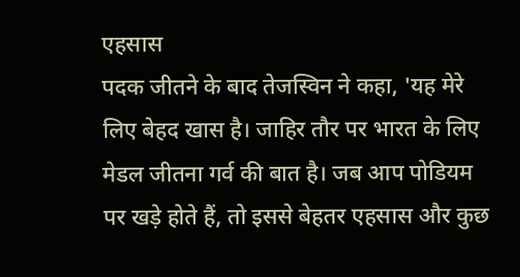एहसास
पदक जीतने के बाद तेजस्विन ने कहा, 'यह मेरे लिए बेहद खास है। जाहिर तौर पर भारत के लिए मेडल जीतना गर्व की बात है। जब आप पोडियम पर खड़े होते हैं, तो इससे बेहतर एहसास और कुछ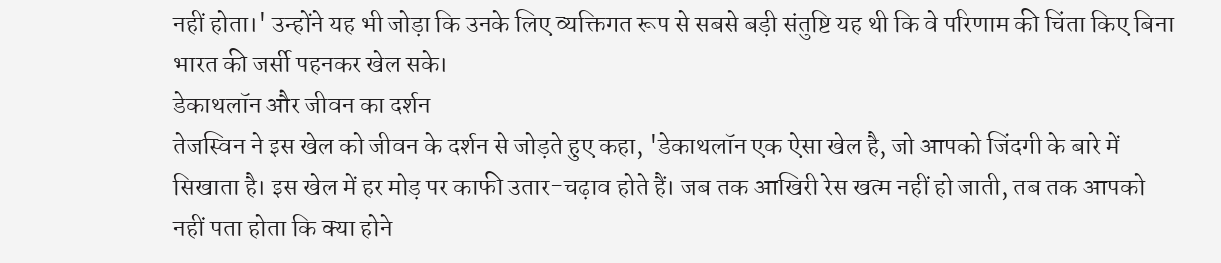नहीं होता।' उन्होंने यह भी जोड़ा कि उनके लिए व्यक्तिगत रूप से सबसे बड़ी संतुष्टि यह थी कि वे परिणाम की चिंता किए बिना भारत की जर्सी पहनकर खेल सके।
डेकाथलॉन और जीवन का दर्शन
तेजस्विन ने इस खेल को जीवन के दर्शन से जोड़ते हुए कहा, 'डेकाथलॉन एक ऐसा खेल है, जो आपको जिंदगी के बारे में सिखाता है। इस खेल में हर मोड़ पर काफी उतार-चढ़ाव होते हैं। जब तक आखिरी रेस खत्म नहीं हो जाती, तब तक आपको नहीं पता होता कि क्या होने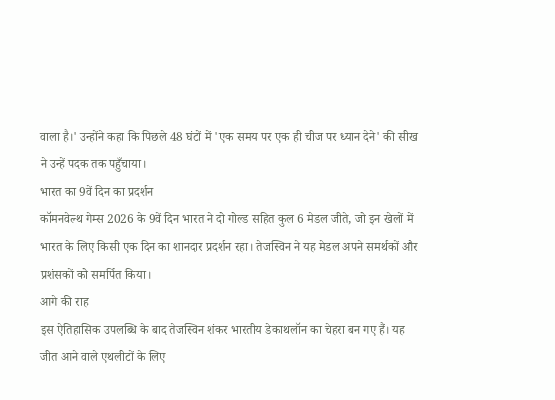वाला है।' उन्होंने कहा कि पिछले 48 घंटों में 'एक समय पर एक ही चीज पर ध्यान देने' की सीख ने उन्हें पदक तक पहुँचाया।
भारत का 9वें दिन का प्रदर्शन
कॉमनवेल्थ गेम्स 2026 के 9वें दिन भारत ने दो गोल्ड सहित कुल 6 मेडल जीते, जो इन खेलों में भारत के लिए किसी एक दिन का शानदार प्रदर्शन रहा। तेजस्विन ने यह मेडल अपने समर्थकों और प्रशंसकों को समर्पित किया।
आगे की राह
इस ऐतिहासिक उपलब्धि के बाद तेजस्विन शंकर भारतीय डेकाथलॉन का चेहरा बन गए हैं। यह जीत आने वाले एथलीटों के लिए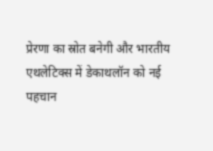प्रेरणा का स्रोत बनेगी और भारतीय एथलेटिक्स में डेकाथलॉन को नई पहचान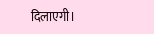दिलाएगी।